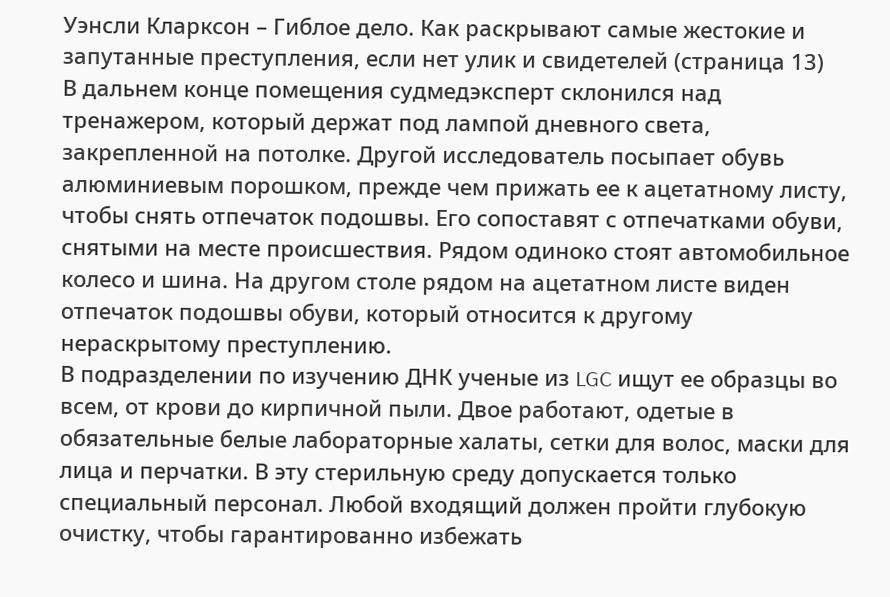Уэнсли Кларксон – Гиблое дело. Как раскрывают самые жестокие и запутанные преступления, если нет улик и свидетелей (страница 13)
В дальнем конце помещения судмедэксперт склонился над тренажером, который держат под лампой дневного света, закрепленной на потолке. Другой исследователь посыпает обувь алюминиевым порошком, прежде чем прижать ее к ацетатному листу, чтобы снять отпечаток подошвы. Его сопоставят с отпечатками обуви, снятыми на месте происшествия. Рядом одиноко стоят автомобильное колесо и шина. На другом столе рядом на ацетатном листе виден отпечаток подошвы обуви, который относится к другому нераскрытому преступлению.
В подразделении по изучению ДНК ученые из LGC ищут ее образцы во всем, от крови до кирпичной пыли. Двое работают, одетые в обязательные белые лабораторные халаты, сетки для волос, маски для лица и перчатки. В эту стерильную среду допускается только специальный персонал. Любой входящий должен пройти глубокую очистку, чтобы гарантированно избежать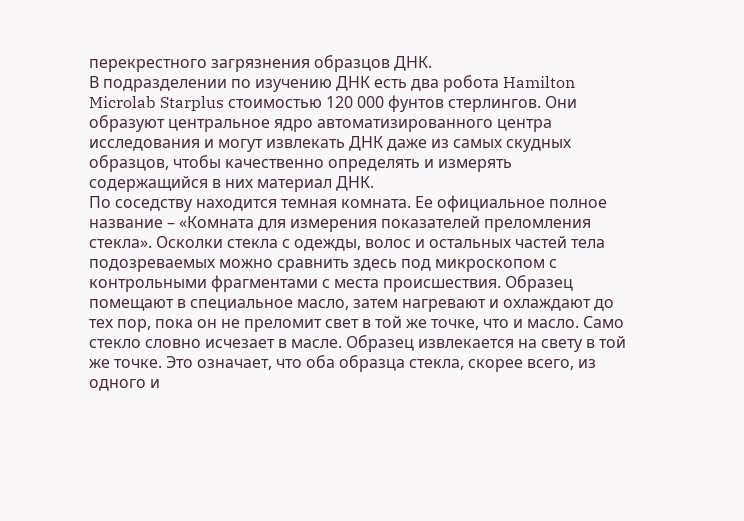перекрестного загрязнения образцов ДНК.
В подразделении по изучению ДНК есть два робота Hamilton Microlab Starplus стоимостью 120 000 фунтов стерлингов. Они образуют центральное ядро автоматизированного центра исследования и могут извлекать ДНК даже из самых скудных образцов, чтобы качественно определять и измерять содержащийся в них материал ДНК.
По соседству находится темная комната. Ее официальное полное название – «Комната для измерения показателей преломления стекла». Осколки стекла с одежды, волос и остальных частей тела подозреваемых можно сравнить здесь под микроскопом с контрольными фрагментами с места происшествия. Образец помещают в специальное масло, затем нагревают и охлаждают до тех пор, пока он не преломит свет в той же точке, что и масло. Само стекло словно исчезает в масле. Образец извлекается на свету в той же точке. Это означает, что оба образца стекла, скорее всего, из одного и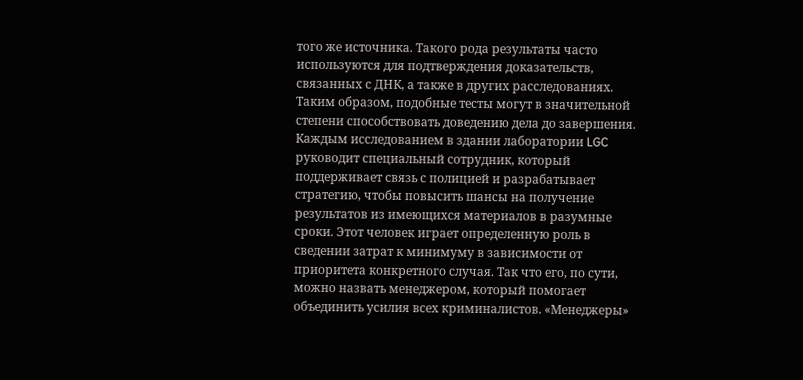того же источника. Такого рода результаты часто используются для подтверждения доказательств, связанных с ДНК, а также в других расследованиях. Таким образом, подобные тесты могут в значительной степени способствовать доведению дела до завершения.
Каждым исследованием в здании лаборатории LGC руководит специальный сотрудник, который поддерживает связь с полицией и разрабатывает стратегию, чтобы повысить шансы на получение результатов из имеющихся материалов в разумные сроки. Этот человек играет определенную роль в сведении затрат к минимуму в зависимости от приоритета конкретного случая. Так что его, по сути, можно назвать менеджером, который помогает объединить усилия всех криминалистов. «Менеджеры»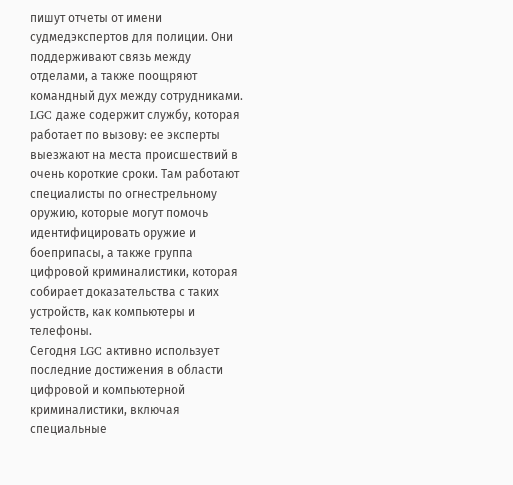пишут отчеты от имени судмедэкспертов для полиции. Они поддерживают связь между отделами, а также поощряют командный дух между сотрудниками.
LGC даже содержит службу, которая работает по вызову: ее эксперты выезжают на места происшествий в очень короткие сроки. Там работают специалисты по огнестрельному оружию, которые могут помочь идентифицировать оружие и боеприпасы, а также группа цифровой криминалистики, которая собирает доказательства с таких устройств, как компьютеры и телефоны.
Сегодня LGC активно использует последние достижения в области цифровой и компьютерной криминалистики, включая специальные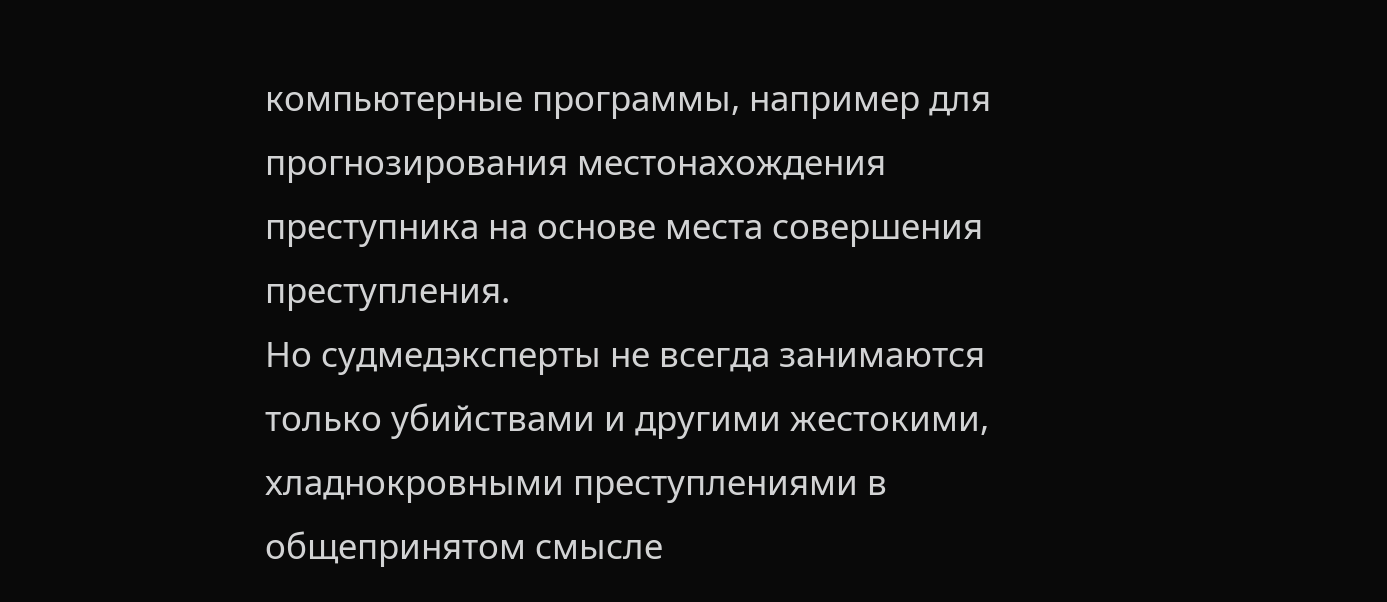компьютерные программы, например для прогнозирования местонахождения преступника на основе места совершения преступления.
Но судмедэксперты не всегда занимаются только убийствами и другими жестокими, хладнокровными преступлениями в общепринятом смысле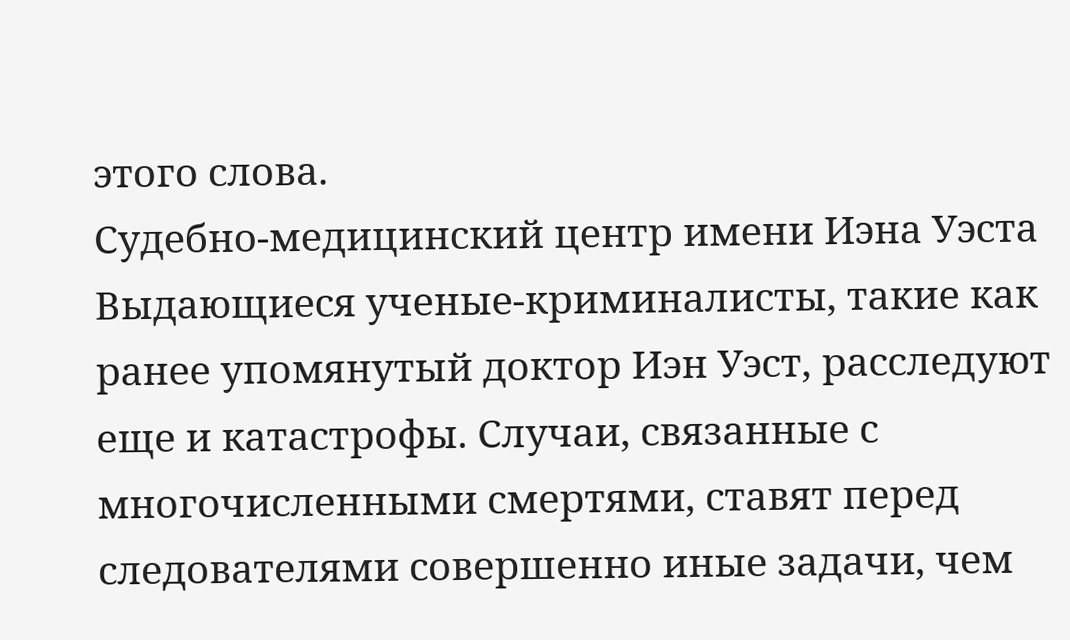этого слова.
Судебно-медицинский центр имени Иэна Уэста
Выдающиеся ученые-криминалисты, такие как ранее упомянутый доктор Иэн Уэст, расследуют еще и катастрофы. Случаи, связанные с многочисленными смертями, ставят перед следователями совершенно иные задачи, чем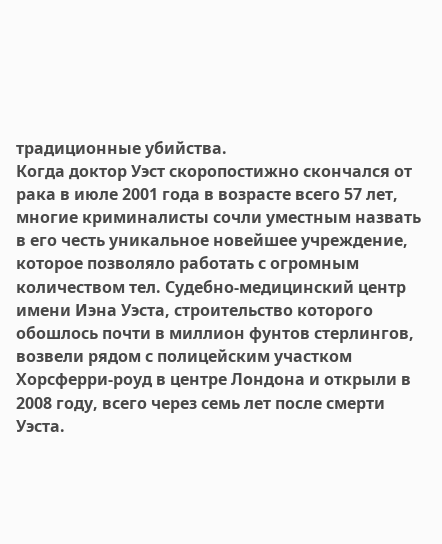традиционные убийства.
Когда доктор Уэст скоропостижно скончался от рака в июле 2001 года в возрасте всего 57 лет, многие криминалисты сочли уместным назвать в его честь уникальное новейшее учреждение, которое позволяло работать с огромным количеством тел. Судебно-медицинский центр имени Иэна Уэста, строительство которого обошлось почти в миллион фунтов стерлингов, возвели рядом с полицейским участком Хорсферри-роуд в центре Лондона и открыли в 2008 году, всего через семь лет после смерти Уэста.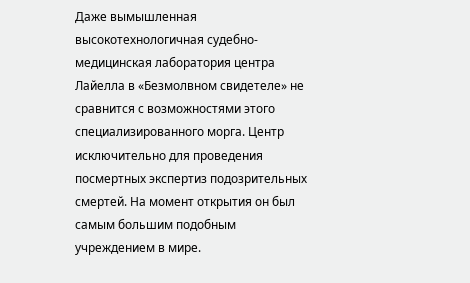Даже вымышленная высокотехнологичная судебно-медицинская лаборатория центра Лайелла в «Безмолвном свидетеле» не сравнится с возможностями этого специализированного морга. Центр исключительно для проведения посмертных экспертиз подозрительных смертей. На момент открытия он был самым большим подобным учреждением в мире.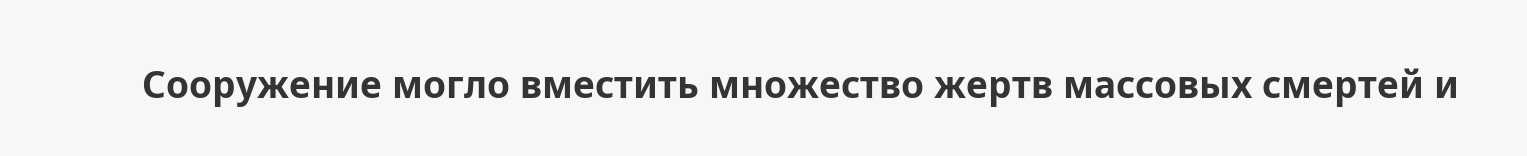Сооружение могло вместить множество жертв массовых смертей и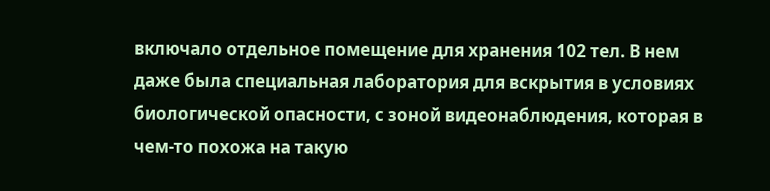включало отдельное помещение для хранения 102 тел. В нем даже была специальная лаборатория для вскрытия в условиях биологической опасности, с зоной видеонаблюдения, которая в чем-то похожа на такую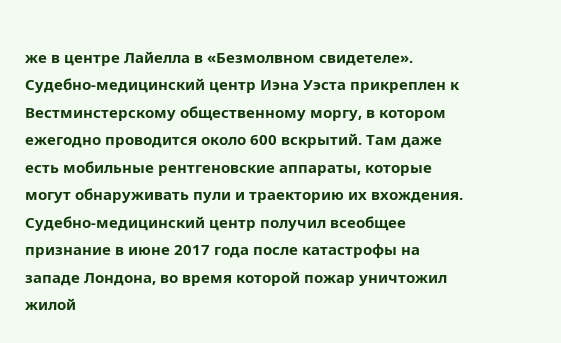же в центре Лайелла в «Безмолвном свидетеле».
Судебно-медицинский центр Иэна Уэста прикреплен к Вестминстерскому общественному моргу, в котором ежегодно проводится около 600 вскрытий. Там даже есть мобильные рентгеновские аппараты, которые могут обнаруживать пули и траекторию их вхождения.
Судебно-медицинский центр получил всеобщее признание в июне 2017 года после катастрофы на западе Лондона, во время которой пожар уничтожил жилой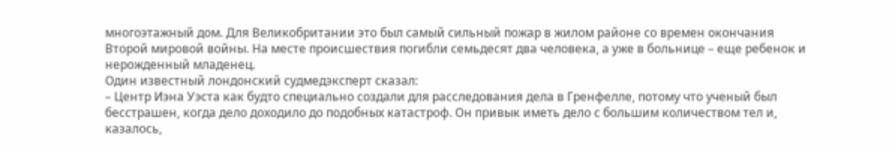многоэтажный дом. Для Великобритании это был самый сильный пожар в жилом районе со времен окончания Второй мировой войны. На месте происшествия погибли семьдесят два человека, а уже в больнице – еще ребенок и нерожденный младенец.
Один известный лондонский судмедэксперт сказал:
– Центр Иэна Уэста как будто специально создали для расследования дела в Гренфелле, потому что ученый был бесстрашен, когда дело доходило до подобных катастроф. Он привык иметь дело с большим количеством тел и, казалось,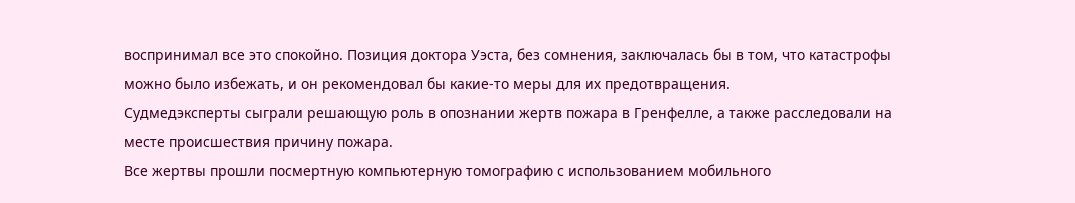воспринимал все это спокойно. Позиция доктора Уэста, без сомнения, заключалась бы в том, что катастрофы можно было избежать, и он рекомендовал бы какие-то меры для их предотвращения.
Судмедэксперты сыграли решающую роль в опознании жертв пожара в Гренфелле, а также расследовали на месте происшествия причину пожара.
Все жертвы прошли посмертную компьютерную томографию с использованием мобильного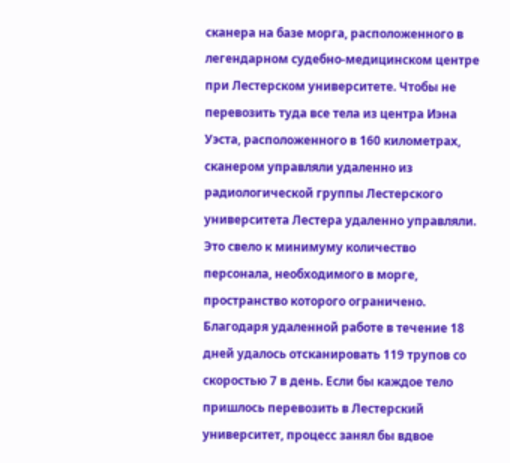сканера на базе морга, расположенного в легендарном судебно-медицинском центре при Лестерском университете. Чтобы не перевозить туда все тела из центра Иэна Уэста, расположенного в 160 километрах, сканером управляли удаленно из радиологической группы Лестерского университета Лестера удаленно управляли. Это свело к минимуму количество персонала, необходимого в морге, пространство которого ограничено. Благодаря удаленной работе в течение 18 дней удалось отсканировать 119 трупов со скоростью 7 в день. Если бы каждое тело пришлось перевозить в Лестерский университет, процесс занял бы вдвое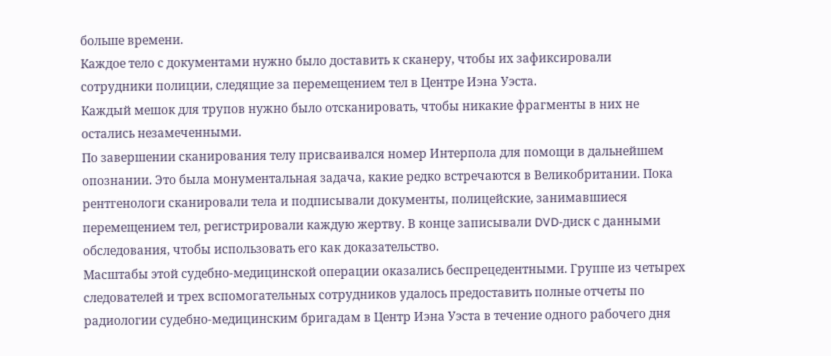больше времени.
Каждое тело с документами нужно было доставить к сканеру, чтобы их зафиксировали сотрудники полиции, следящие за перемещением тел в Центре Иэна Уэста.
Каждый мешок для трупов нужно было отсканировать, чтобы никакие фрагменты в них не остались незамеченными.
По завершении сканирования телу присваивался номер Интерпола для помощи в дальнейшем опознании. Это была монументальная задача, какие редко встречаются в Великобритании. Пока рентгенологи сканировали тела и подписывали документы, полицейские, занимавшиеся перемещением тел, регистрировали каждую жертву. В конце записывали DVD-диск с данными обследования, чтобы использовать его как доказательство.
Масштабы этой судебно-медицинской операции оказались беспрецедентными. Группе из четырех следователей и трех вспомогательных сотрудников удалось предоставить полные отчеты по радиологии судебно-медицинским бригадам в Центр Иэна Уэста в течение одного рабочего дня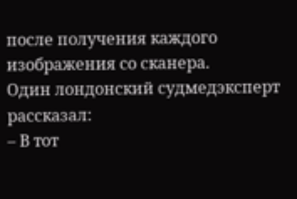после получения каждого изображения со сканера.
Один лондонский судмедэксперт рассказал:
– В тот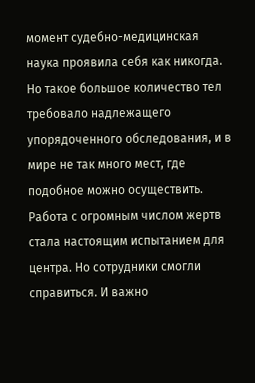момент судебно-медицинская наука проявила себя как никогда. Но такое большое количество тел требовало надлежащего упорядоченного обследования, и в мире не так много мест, где подобное можно осуществить. Работа с огромным числом жертв стала настоящим испытанием для центра. Но сотрудники смогли справиться. И важно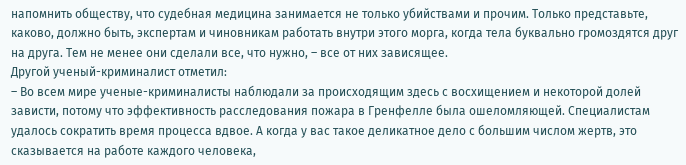напомнить обществу, что судебная медицина занимается не только убийствами и прочим. Только представьте, каково, должно быть, экспертам и чиновникам работать внутри этого морга, когда тела буквально громоздятся друг на друга. Тем не менее они сделали все, что нужно, – все от них зависящее.
Другой ученый-криминалист отметил:
– Во всем мире ученые-криминалисты наблюдали за происходящим здесь с восхищением и некоторой долей зависти, потому что эффективность расследования пожара в Гренфелле была ошеломляющей. Специалистам удалось сократить время процесса вдвое. А когда у вас такое деликатное дело с большим числом жертв, это сказывается на работе каждого человека,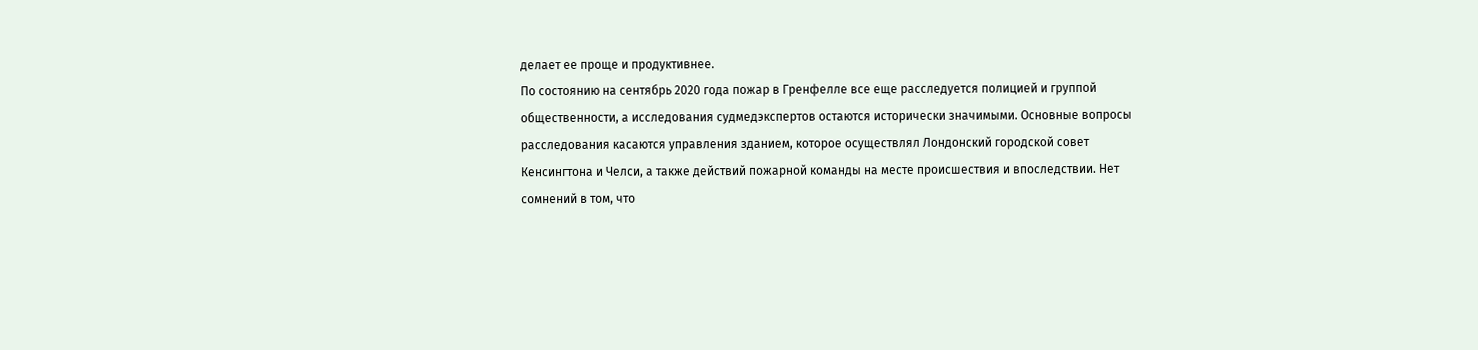делает ее проще и продуктивнее.
По состоянию на сентябрь 2020 года пожар в Гренфелле все еще расследуется полицией и группой общественности, а исследования судмедэкспертов остаются исторически значимыми. Основные вопросы расследования касаются управления зданием, которое осуществлял Лондонский городской совет Кенсингтона и Челси, а также действий пожарной команды на месте происшествия и впоследствии. Нет сомнений в том, что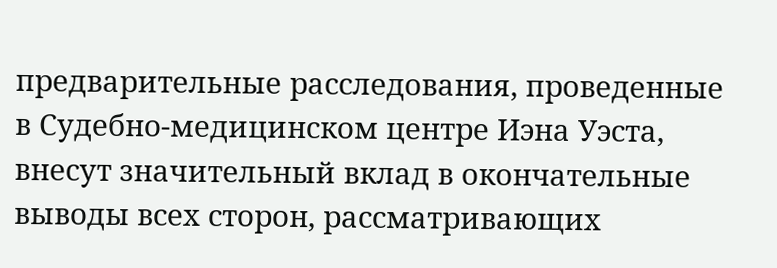предварительные расследования, проведенные в Судебно-медицинском центре Иэна Уэста, внесут значительный вклад в окончательные выводы всех сторон, рассматривающих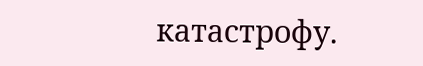катастрофу.